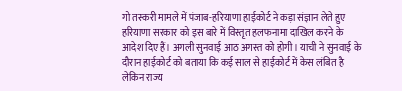गो तस्करी मामले में पंजाब-हरियाणा हाईकोर्ट ने कड़ा संज्ञान लेते हुए हरियाणा सरकार को इस बारे में विस्तृत हलफनामा दाखिल करने के आदेश दिए हैं। अगली सुनवाई आठ अगस्त को होगी। याची ने सुनवाई के दौरान हाईकोर्ट को बताया कि कई साल से हाईकोर्ट में केस लंबित है लेकिन राज्य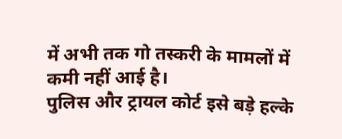में अभी तक गो तस्करी के मामलों में कमी नहीं आई है।
पुलिस और ट्रायल कोर्ट इसे बड़े हल्के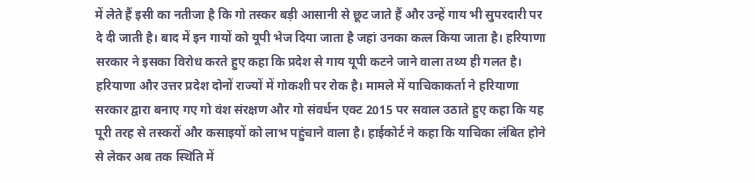में लेते हैं इसी का नतीजा है कि गो तस्कर बड़ी आसानी से छूट जाते हैं और उन्हें गाय भी सुपरदारी पर दे दी जाती है। बाद में इन गायों को यूपी भेज दिया जाता है जहां उनका कत्ल किया जाता है। हरियाणा सरकार ने इसका विरोध करते हुए कहा कि प्रदेश से गाय यूपी कटने जाने वाला तथ्य ही गलत है।
हरियाणा और उत्तर प्रदेश दोनों राज्यों में गोकशी पर रोक है। मामले में याचिकाकर्ता ने हरियाणा सरकार द्वारा बनाए गए गो वंश संरक्षण और गो संवर्धन एक्ट 2015 पर सवाल उठाते हुए कहा कि यह पूरी तरह से तस्करों और कसाइयों को लाभ पहुंचाने वाला है। हाईकोर्ट ने कहा कि याचिका लंबित होने से लेकर अब तक स्थिति में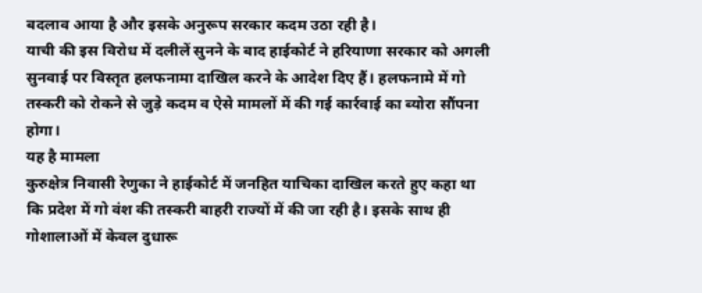बदलाव आया है और इसके अनुरूप सरकार कदम उठा रही है।
याची की इस विरोध में दलीलें सुनने के बाद हाईकोर्ट ने हरियाणा सरकार को अगली सुनवाई पर विस्तृत हलफनामा दाखिल करने के आदेश दिए हैं। हलफनामे में गो तस्करी को रोकने से जुड़े कदम व ऐसे मामलों में की गई कार्रवाई का ब्योरा सौंपना होगा।
यह है मामला
कुरुक्षेत्र निवासी रेणुका ने हाईकोर्ट में जनहित याचिका दाखिल करते हुए कहा था कि प्रदेश में गो वंश की तस्करी बाहरी राज्यों में की जा रही है। इसके साथ ही गोशालाओं में केवल दुधारू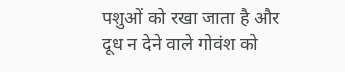पशुओं को रखा जाता है और दूध न देने वाले गोवंश को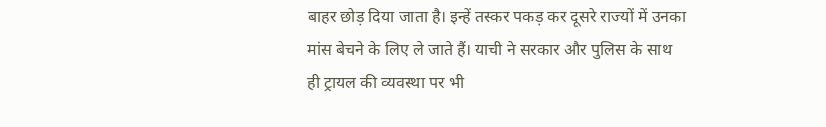बाहर छोड़ दिया जाता है। इन्हें तस्कर पकड़ कर दूसरे राज्यों में उनका मांस बेचने के लिए ले जाते हैं। याची ने सरकार और पुलिस के साथ ही ट्रायल की व्यवस्था पर भी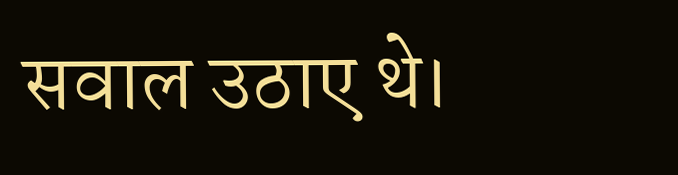सवाल उठाए थे।